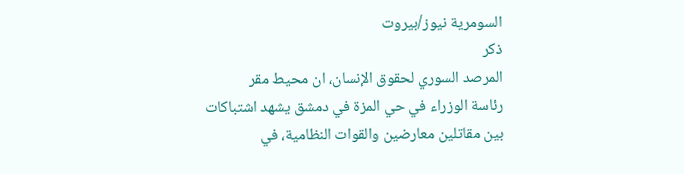السومرية نيوز/بيروت
ذكر
المرصد السوري لحقوق الإنسان، ان محيط مقر
رئاسة الوزراء في حي المزة في دمشق يشهد اشتباكات
بين مقاتلين معارضين والقوات النظامية، في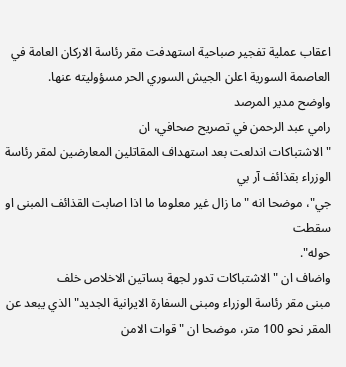اعقاب عملية تفجير صباحية استهدفت مقر رئاسة الاركان العامة في العاصمة السورية اعلن الجيش السوري الحر مسؤوليته عنها.
واوضح مدير المرصد
رامي عبد الرحمن في تصريح صحافي، ان
"الاشتباكات اندلعت بعد استهداف المقاتلين المعارضين لمقر رئاسة الوزراء بقذائف آر بي
جي"، موضحا انه "ما زال غير معلوما ما اذا اصابت القذائف المبنى او سقطت
حوله".
واضاف ان "الاشتباكات تدور لجهة بساتين الاخلاص خلف
مبنى مقر رئاسة الوزراء ومبنى السفارة الايرانية الجديد" الذي يبعد عن المقر نحو 100 متر، موضحا ان "قوات الامن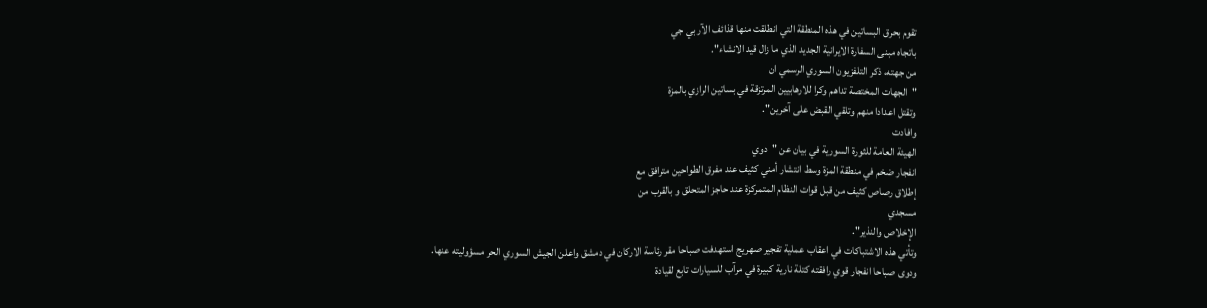تقوم بحرق البساتين في هذه المنطقة التي انطلقت منها قذائف الآر بي جي
باتجاه مبنى السفارة الايرانية الجديد الذي ما زال قيد الانشاء".
من جهته، ذكر التلفزيون السوري الرسمي ان
"الجهات المختصة تداهم وكرا للارهابيين المرتزقة في بساتين الرازي بالمزة
وتقتل اعدادا منهم وتلقي القبض على آخرين".
وافادت
الهيئة العامة للثورة السورية في بيان عن "دوي
انفجار ضخم في منطقة المزة وسط انتشار أمني كثيف عند مفرق الطواحين مترافق مع
إطلاق رصاص كثيف من قبل قوات النظام المتمركزة عند حاجز المتحلق و بالقرب من
مسجدي
الإخلاص والنذير".
وتأتي هذه الاشتباكات في اعقاب عملية تفجير صهريج استهدفت صباحا مقر رئاسة الاركان في دمشق واعلن الجيش السوري الحر مسؤوليته عنها.
ودوى صباحا انفجار قوي رافقته كتلة نارية كبيرة في مرآب للسيارات تابع لقيادة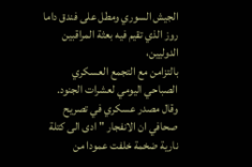الجيش السوري ومطل على فندق داما روز الذي تقيم فيه بعثة المراقبين الدوليين،
بالتزامن مع التجمع العسكري الصباحي اليومي لعشرات الجنود.
وقال مصدر عسكري في تصريح صحافي ان الانفجار "ادى الى كتلة نارية ضخمة خلفت عمودا من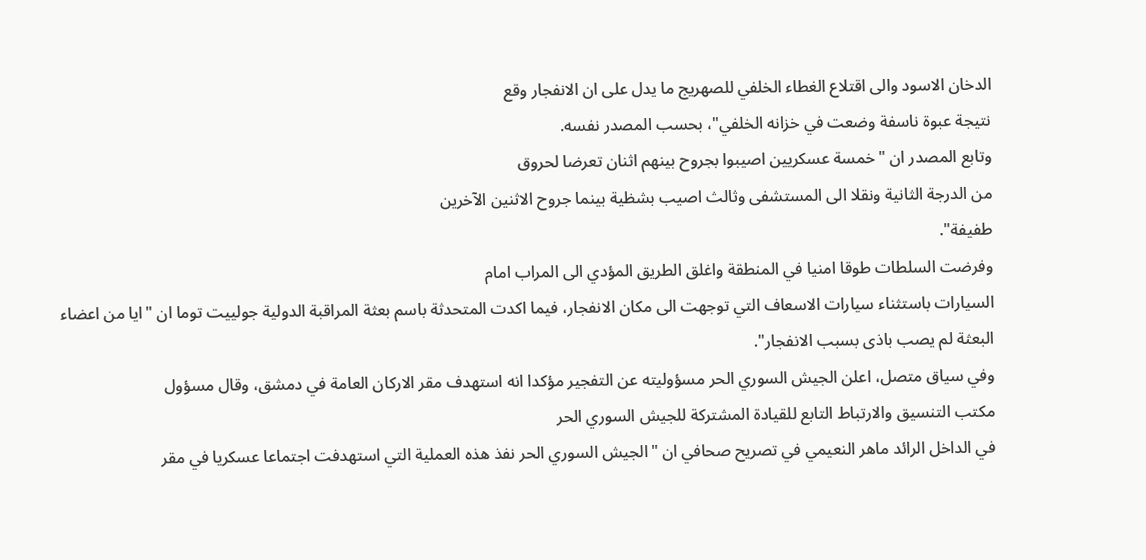الدخان الاسود والى اقتلاع الغطاء الخلفي للصهريج ما يدل على ان الانفجار وقع
نتيجة عبوة ناسفة وضعت في خزانه الخلفي"، بحسب المصدر نفسه.
وتابع المصدر ان "خمسة عسكريين اصيبوا بجروح بينهم اثنان تعرضا لحروق
من الدرجة الثانية ونقلا الى المستشفى وثالث اصيب بشظية بينما جروح الاثنين الآخرين
طفيفة".
وفرضت السلطات طوقا امنيا في المنطقة واغلق الطريق المؤدي الى المراب امام
السيارات باستثناء سيارات الاسعاف التي توجهت الى مكان الانفجار، فيما اكدت المتحدثة باسم بعثة المراقبة الدولية جولييت توما ان "ايا من اعضاء
البعثة لم يصب باذى بسبب الانفجار".
وفي سياق متصل، اعلن الجيش السوري الحر مسؤوليته عن التفجير مؤكدا انه استهدف مقر الاركان العامة في دمشق، وقال مسؤول
مكتب التنسيق والارتباط التابع للقيادة المشتركة للجيش السوري الحر
في الداخل الرائد ماهر النعيمي في تصريح صحافي ان "الجيش السوري الحر نفذ هذه العملية التي استهدفت اجتماعا عسكريا في مقر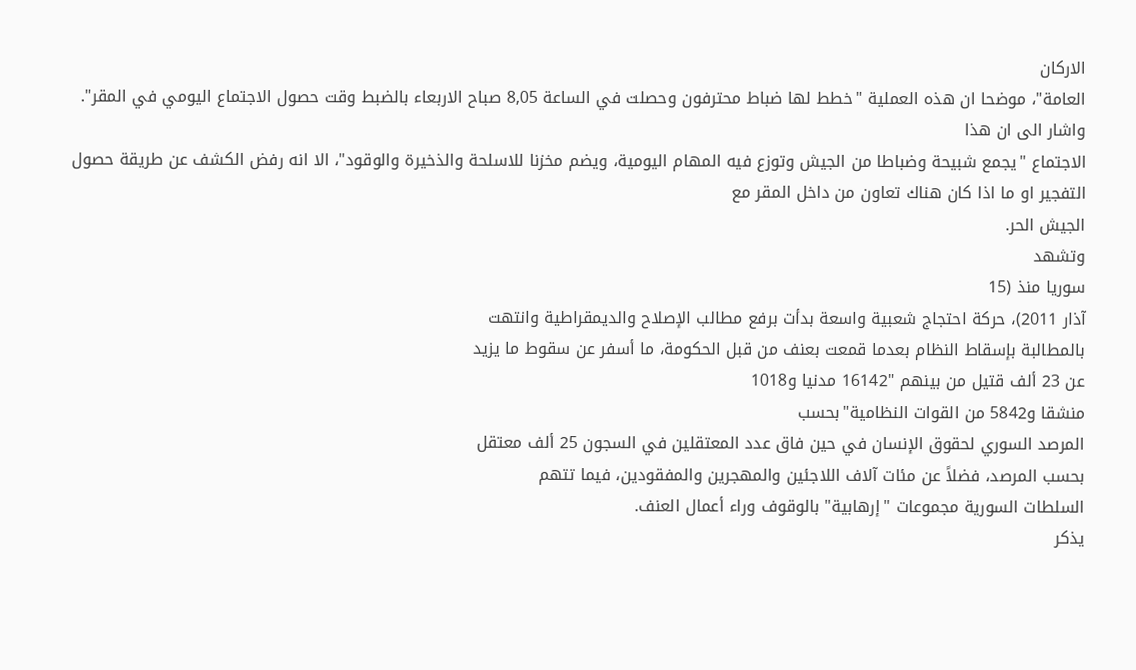الاركان
العامة"، موضحا ان هذه العملية "خطط لها ضباط محترفون وحصلت في الساعة 8,05 صباح الاربعاء بالضبط وقت حصول الاجتماع اليومي في المقر".
واشار الى ان هذا
الاجتماع "يجمع شبيحة وضباطا من الجيش وتوزع فيه المهام اليومية، ويضم مخزنا للاسلحة والذخيرة والوقود"، الا انه رفض الكشف عن طريقة حصول التفجير او ما اذا كان هناك تعاون من داخل المقر مع
الجيش الحر.
وتشهد
سوريا منذ (15
آذار 2011)، حركة احتجاج شعبية واسعة بدأت برفع مطالب الإصلاح والديمقراطية وانتهت
بالمطالبة بإسقاط النظام بعدما قمعت بعنف من قبل الحكومة، ما أسفر عن سقوط ما يزيد
عن 23 ألف قتيل من بينهم "16142 مدنيا و1018
منشقا و5842 من القوات النظامية"بحسب
المرصد السوري لحقوق الإنسان في حين فاق عدد المعتقلين في السجون 25 ألف معتقل
بحسب المرصد، فضلاً عن مئات آلاف اللاجئين والمهجرين والمفقودين، فيما تتهم
السلطات السورية مجموعات "إرهابية" بالوقوف وراء أعمال العنف.
يذكر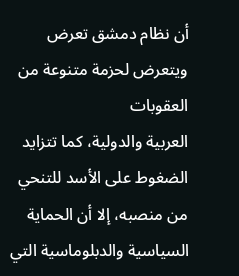أن نظام دمشق تعرض ويتعرض لحزمة متنوعة من العقوبات
العربية والدولية، كما تتزايد الضغوط على الأسد للتنحي من منصبه، إلا أن الحماية
السياسية والدبلوماسية التي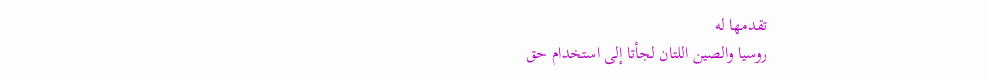تقدمها له
روسيا والصين اللتان لجأتا إلى استخدام حق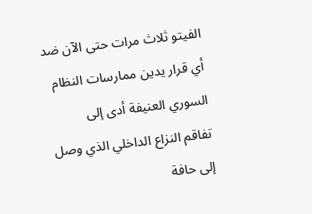الفيتو ثلاث مرات حتى الآن ضد أي قرار يدين ممارسات النظام السوري العنيفة أدى إلى
تفاقم النزاع الداخلي الذي وصل إلى حافة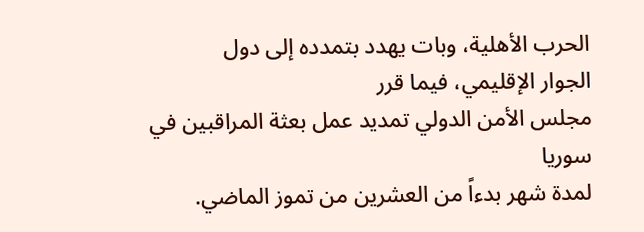الحرب الأهلية، وبات يهدد بتمدده إلى دول
الجوار الإقليمي، فيما قرر
مجلس الأمن الدولي تمديد عمل بعثة المراقبين في سوريا
لمدة شهر بدءاً من العشرين من تموز الماضي.